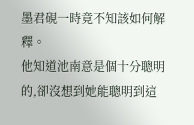墨君硯一時竟不知該如何解釋。
他知道池南意是個十分聰明的,卻沒想到她能聰明到這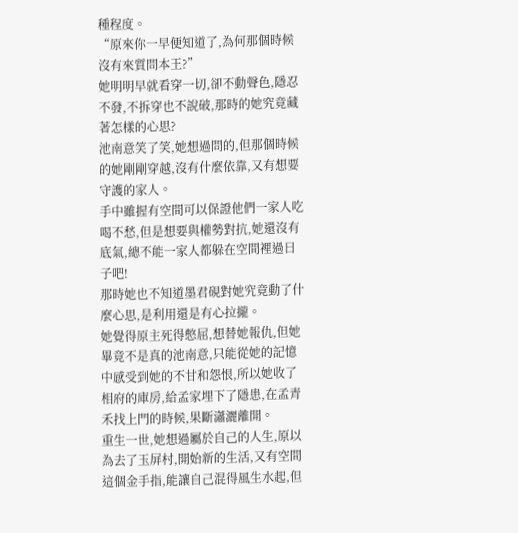種程度。
“原來你一早便知道了,為何那個時候沒有來質問本王?”
她明明早就看穿一切,卻不動聲色,隱忍不發,不拆穿也不說破,那時的她究竟藏著怎樣的心思?
池南意笑了笑,她想過問的,但那個時候的她剛剛穿越,沒有什麼依靠,又有想要守護的家人。
手中雖握有空間可以保證他們一家人吃喝不愁,但是想要與權勢對抗,她還沒有底氣,總不能一家人都躲在空間裡過日子吧!
那時她也不知道墨君硯對她究竟動了什麼心思,是利用還是有心拉攏。
她覺得原主死得憋屈,想替她報仇,但她畢竟不是真的池南意,只能從她的記憶中感受到她的不甘和怨恨,所以她收了相府的庫房,給孟家埋下了隱患,在孟青禾找上門的時候,果斷瀟灑離開。
重生一世,她想過屬於自己的人生,原以為去了玉屏村,開始新的生活,又有空間這個金手指,能讓自己混得風生水起,但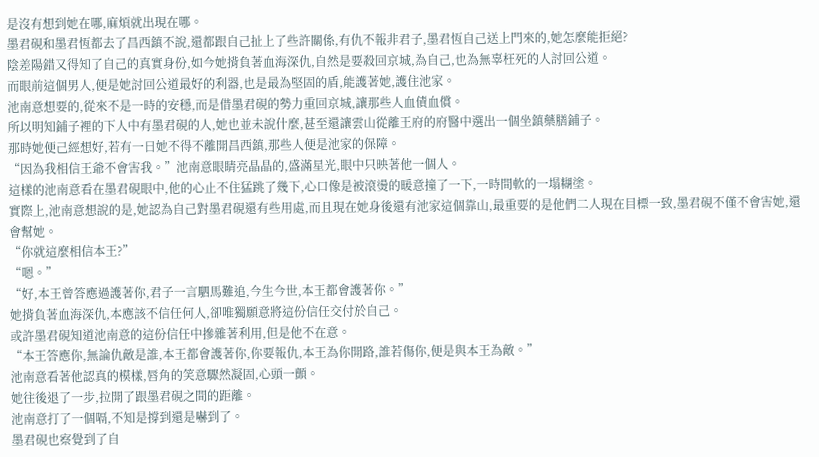是沒有想到她在哪,麻煩就出現在哪。
墨君硯和墨君恆都去了昌西鎮不說,還都跟自己扯上了些許關係,有仇不報非君子,墨君恆自己送上門來的,她怎麼能拒絕?
陰差陽錯又得知了自己的真實身份,如今她揹負著血海深仇,自然是要殺回京城,為自己,也為無辜枉死的人討回公道。
而眼前這個男人,便是她討回公道最好的利器,也是最為堅固的盾,能護著她,護住池家。
池南意想要的,從來不是一時的安穩,而是借墨君硯的勢力重回京城,讓那些人血債血償。
所以明知鋪子裡的下人中有墨君硯的人,她也並未說什麼,甚至還讓雲山從離王府的府醫中選出一個坐鎮藥膳鋪子。
那時她便己經想好,若有一日她不得不離開昌西鎮,那些人便是池家的保障。
“因為我相信王爺不會害我。”池南意眼睛亮晶晶的,盛滿星光,眼中只映著他一個人。
這樣的池南意看在墨君硯眼中,他的心止不住猛跳了幾下,心口像是被滾燙的暖意撞了一下,一時間軟的一塌糊塗。
實際上,池南意想說的是,她認為自己對墨君硯還有些用處,而且現在她身後還有池家這個靠山,最重要的是他們二人現在目標一致,墨君硯不僅不會害她,還會幫她。
“你就這麼相信本王?”
“嗯。”
“好,本王曾答應過護著你,君子一言駟馬難追,今生今世,本王都會護著你。”
她揹負著血海深仇,本應該不信任何人,卻唯獨願意將這份信任交付於自己。
或許墨君硯知道池南意的這份信任中摻雜著利用,但是他不在意。
“本王答應你,無論仇敵是誰,本王都會護著你,你要報仇,本王為你開路,誰若傷你,便是與本王為敵。”
池南意看著他認真的模樣,唇角的笑意驟然凝固,心頭一顫。
她往後退了一步,拉開了跟墨君硯之間的距離。
池南意打了一個嗝,不知是撐到還是嚇到了。
墨君硯也察覺到了自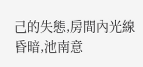己的失態,房間內光線昏暗,池南意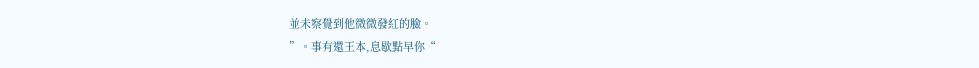並未察覺到他微微發紅的臉。
”。事有還王本,息歇點早你“